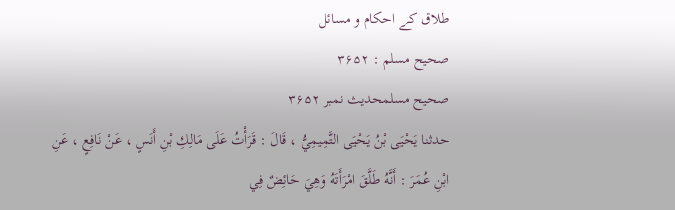طلاق کے احکام و مسائل
صحیح مسلم : ۳۶۵۲
صحیح مسلمحدیث نمبر ۳۶۵۲
حدثنا يَحْيَى بْنُ يَحْيَى التَّمِيمِيُّ ، قَالَ : قَرَأْتُ عَلَى مَالِكِ بْنِ أَنَسٍ ، عَنْ نَافِعٍ ، عَنِ ابْنِ عُمَرَ : أَنَّهُ طَلَّقَ امْرَأَتَهُ وَهِيَ حَائِضٌ فِي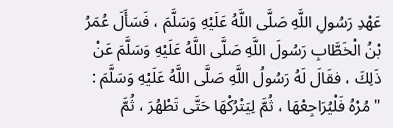عَهْدِ رَسُولِ اللَّهِ صَلَّى اللَّهُ عَلَيْهِ وَسَلَّمَ ، فَسَأَلَ عُمَرُ بْنُ الْخَطَّابِ رَسُولَ اللَّهِ صَلَّى اللَّهُ عَلَيْهِ وَسَلَّمَ عَنْ ذَلِكَ ، فقَالَ لَهُ رَسُولُ اللَّهِ صَلَّى اللَّهُ عَلَيْهِ وَسَلَّمَ : " مُرْهُ فَلْيُرَاجِعْهَا ، ثُمَّ لِيَتْرُكْهَا حَتَّى تَطْهُرَ ، ثُمَّ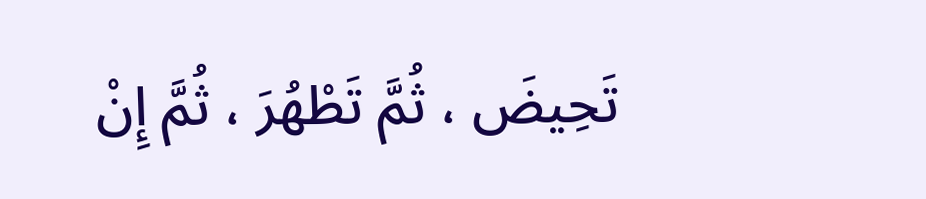تَحِيضَ ، ثُمَّ تَطْهُرَ ، ثُمَّ إِنْ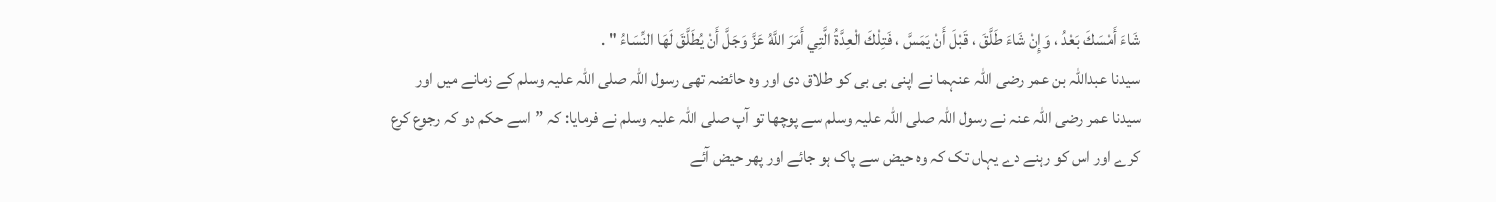شَاءَ أَمْسَكَ بَعْدُ ، وَإِنْ شَاءَ طَلَّقَ ، قَبْلَ أَنْ يَمَسَّ ، فَتِلْكَ الْعِدَّةُ الَّتِي أَمَرَ اللَّهُ عَزَّ وَجَلَّ أَنْ يُطَلَّقَ لَهَا النِّسَاءُ " .
سیدنا عبداللہ بن عمر رضی اللہ عنہما نے اپنی بی بی کو طلاق دی اور وہ حائضہ تھی رسول اللہ صلی اللہ علیہ وسلم کے زمانے میں اور سیدنا عمر رضی اللہ عنہ نے رسول اللہ صلی اللہ علیہ وسلم سے پوچھا تو آپ صلی اللہ علیہ وسلم نے فرمایا: کہ ”اسے حکم دو کہ رجوع کرع کرے اور اس کو رہنے دے یہاں تک کہ وہ حیض سے پاک ہو جائے اور پھر حیض آئے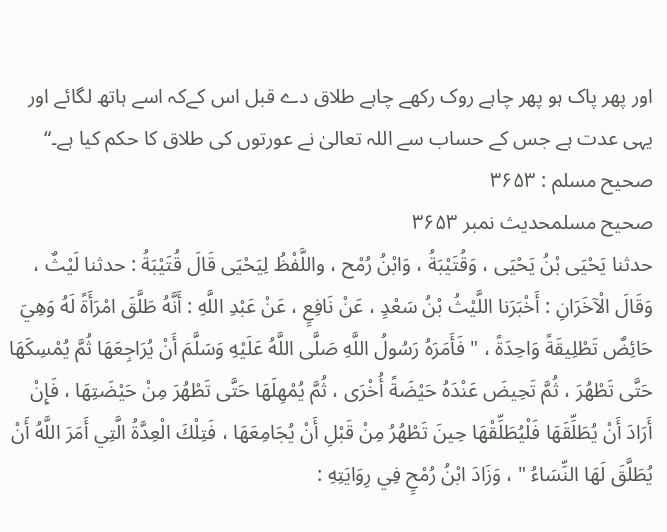اور پھر پاک ہو پھر چاہے روک رکھے چاہے طلاق دے قبل اس کےکہ اسے ہاتھ لگائے اور یہی عدت ہے جس کے حساب سے اللہ تعالیٰ نے عورتوں کی طلاق کا حکم کیا ہے۔“
صحیح مسلم : ۳۶۵۳
صحیح مسلمحدیث نمبر ۳۶۵۳
حدثنا يَحْيَى بْنُ يَحْيَى ، وَقُتَيْبَةُ ، وَابْنُ رُمْح ، واللَّفْظُ لِيَحْيَى قَالَ قُتَيْبَةُ : حدثنا لَيْثٌ ، وَقَالَ الْآخَرَانِ : أَخْبَرَنا اللَّيْثُ بْنُ سَعْدٍ ، عَنْ نَافِعٍ ، عَنْ عَبْدِ اللَّهِ : أَنَّهُ طَلَّقَ امْرَأَةً لَهُ وَهِيَ حَائِضٌ تَطْلِيقَةً وَاحِدَةً ، " فَأَمَرَهُ رَسُولُ اللَّهِ صَلَّى اللَّهُ عَلَيْهِ وَسَلَّمَ أَنْ يُرَاجِعَهَا ثُمَّ يُمْسِكَهَا حَتَّى تَطْهُرَ ، ثُمَّ تَحِيضَ عَنْدَهُ حَيْضَةً أُخْرَى ، ثُمَّ يُمْهِلَهَا حَتَّى تَطْهُرَ مِنْ حَيْضَتِهَا ، فَإِنْ أَرَادَ أَنْ يُطَلِّقَهَا فَلْيُطَلِّقْهَا حِينَ تَطْهُرُ مِنْ قَبْلِ أَنْ يُجَامِعَهَا ، فَتِلْكَ الْعِدَّةُ الَّتِي أَمَرَ اللَّهُ أَنْ يُطَلَّقَ لَهَا النِّسَاءُ " ، وَزَادَ ابْنُ رُمْحٍ فِي رِوَايَتِهِ :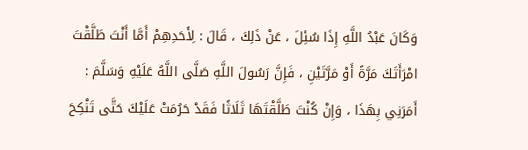وَكَانَ عَبْدُ اللَّهِ إِذَا سُئِلَ ، عَنْ ذَلِكَ ، قَالَ : لِأَحَدِهِمْ أَمَّا أَنْتَ طَلَّقْتَ امْرَأَتَكَ مَرَّةً أَوْ مَرَّتَيْنِ ، فَإِنَّ رَسُولَ اللَّهِ صَلَّى اللَّهُ عَلَيْهِ وَسَلَّمَ : أَمَرَنِي بِهَذَا ، وَإِنْ كُنْتَ طَلَّقْتَهَا ثَلَاثًا فَقَدْ حَرُمَتْ عَلَيْكَ حَتَّى تَنْكِحَ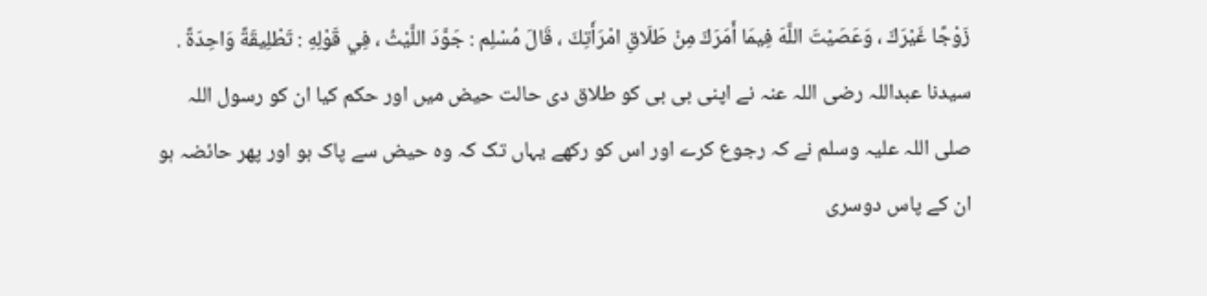زَوْجًا غَيْرَكَ ، وَعَصَيْتَ اللَّهَ فِيمَا أَمَرَكَ مِنْ طَلَاقِ امْرَأَتِكَ ، قَالَ مُسْلِم : جَوَّدَ اللَّيْثُ ، فِي قَوْلِهِ : تَطْلِيقَةً وَاحِدَةً .
سیدنا عبداللہ رضی اللہ عنہ نے اپنی بی بی کو طلاق دی حالت حیض میں اور حکم کیا ان کو رسول اللہ صلی اللہ علیہ وسلم نے کہ رجوع کرے اور اس کو رکھے یہاں تک کہ وہ حیض سے پاک ہو اور پھر حائضہ ہو ان کے پاس دوسری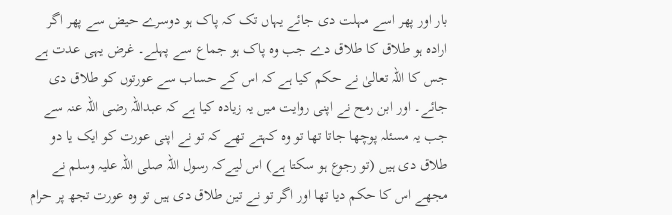بار اور پھر اسے مہلت دی جائے یہاں تک کہ پاک ہو دوسرے حیض سے پھر اگر ارادہ ہو طلاق کا طلاق دے جب وہ پاک ہو جماع سے پہلے۔ غرض یہی عدت ہے جس کا اللہ تعالیٰ نے حکم کیا ہے کہ اس کے حساب سے عورتوں کو طلاق دی جائے۔ اور ابن رمح نے اپنی روایت میں یہ زیادہ کیا ہے کہ عبداللہ رضی اللہ عنہ سے جب یہ مسئلہ پوچھا جاتا تھا تو وہ کہتے تھے کہ تو نے اپنی عورت کو ایک یا دو طلاق دی ہیں (تو رجوع ہو سکتا ہے) اس لیےکہ رسول اللہ صلی اللہ علیہ وسلم نے مجھے اس کا حکم دیا تھا اور اگر تو نے تین طلاق دی ہیں تو وہ عورت تجھ پر حرام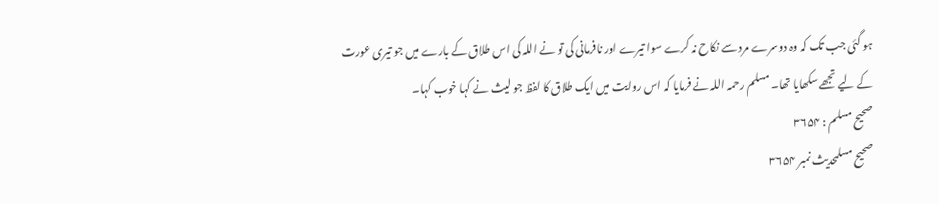ہو گئی جب تک کہ وہ دوسرے مرد سے نکاح نہ کرے سوا تیرے اور نافرمانی کی تو نے اللہ کی اس طلاق کے بارے میں جو تیری عورت کے لیے تجھے سکھایا تھا۔ مسلم رحمہ اللہ نے فرمایا کہ اس روایت میں ایک طلاق کا لفظ جو لیث نے کہا خوب کہا۔
صحیح مسلم : ۳۶۵۴
صحیح مسلمحدیث نمبر ۳۶۵۴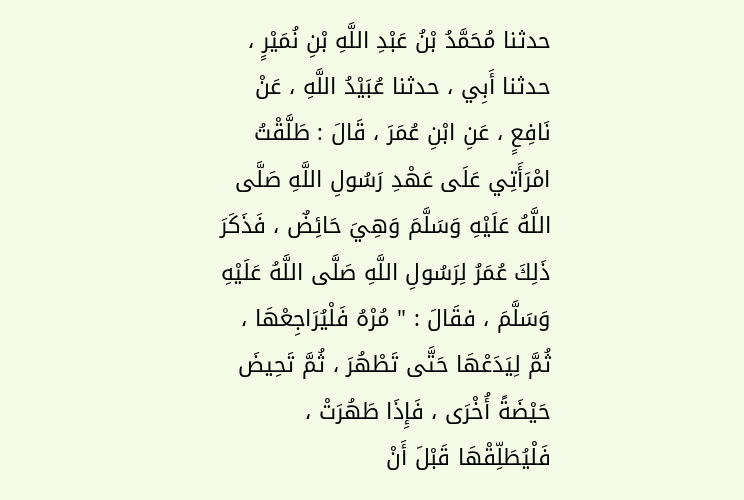حدثنا مُحَمَّدُ بْنُ عَبْدِ اللَّهِ بْنِ نُمَيْرٍ ، حدثنا أَبِي ، حدثنا عُبَيْدُ اللَّهِ ، عَنْ نَافِعٍ ، عَنِ ابْنِ عُمَرَ ، قَالَ : طَلَّقْتُ امْرَأَتِي عَلَى عَهْدِ رَسُولِ اللَّهِ صَلَّى اللَّهُ عَلَيْهِ وَسَلَّمَ وَهِيَ حَائِضٌ ، فَذَكَرَ ذَلِكَ عُمَرُ لِرَسُولِ اللَّهِ صَلَّى اللَّهُ عَلَيْهِ وَسَلَّمَ ، فقَالَ : " مُرْهُ فَلْيُرَاجِعْهَا ، ثُمَّ لِيَدَعْهَا حَتَّى تَطْهُرَ ، ثُمَّ تَحِيضَ حَيْضَةً أُخْرَى ، فَإِذَا طَهُرَتْ ، فَلْيُطَلِّقْهَا قَبْلَ أَنْ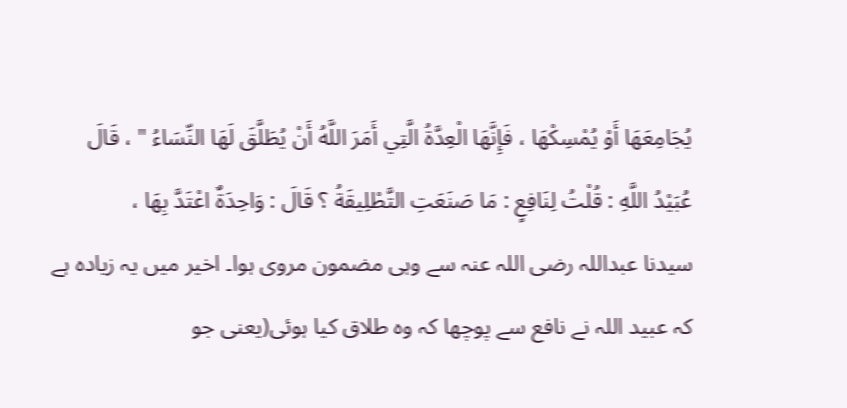يُجَامِعَهَا أَوْ يُمْسِكْهَا ، فَإِنَّهَا الْعِدَّةُ الَّتِي أَمَرَ اللَّهُ أَنْ يُطَلَّقَ لَهَا النِّسَاءُ " ، قَالَ عُبَيْدُ اللَّهِ : قُلْتُ لِنَافِعٍ : مَا صَنَعَتِ التَّطْلِيقَةُ ؟ قَالَ : وَاحِدَةٌ اعْتَدَّ بِهَا ،
سیدنا عبداللہ رضی اللہ عنہ سے وہی مضمون مروی ہوا۔ اخیر میں یہ زیادہ ہے کہ عبید اللہ نے نافع سے پوچھا کہ وہ طلاق کیا ہوئی(یعنی جو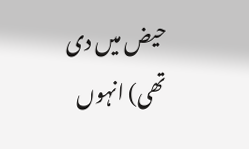حیض میں دی تھی) انہوں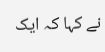نے کہا کہ ایک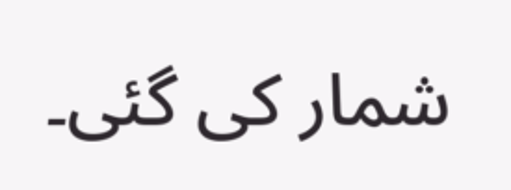شمار کی گئی۔